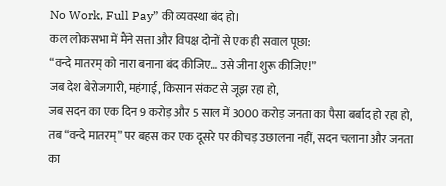No Work, Full Pay” की व्यवस्था बंद हो।
कल लोकसभा में मैंने सत्ता और विपक्ष दोनों से एक ही सवाल पूछा:
“वन्दे मातरम् को नारा बनाना बंद कीजिए… उसे जीना शुरू कीजिए!”
जब देश बेरोजगारी, महंगाई, किसान संकट से जूझ रहा हो,
जब सदन का एक दिन 9 करोड़ और 5 साल में 3000 करोड़ जनता का पैसा बर्बाद हो रहा हो,
तब “वन्दे मातरम्” पर बहस कर एक दूसरे पर कीचड़ उछालना नहीं, सदन चलाना और जनता का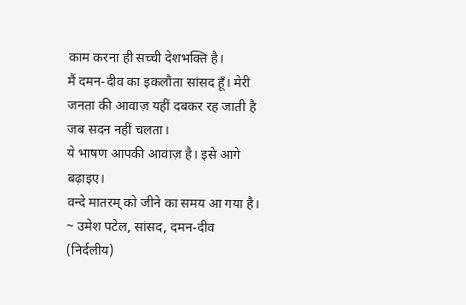काम करना ही सच्ची देशभक्ति है।
मैं दमन-दीव का इकलौता सांसद हूँ। मेरी जनता की आवाज़ यहीं दबकर रह जाती है जब सदन नहीं चलता।
ये भाषण आपकी आवाज़ है। इसे आगे बढ़ाइए।
वन्दे मातरम् को जीने का समय आ गया है।
~ उमेश पटेल, सांसद, दमन-दीव (निर्दलीय)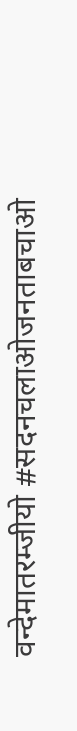वन्देमातरम्जीयो #सदनचलाओजनताबचाओ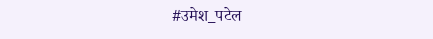#उमेश_पटेल